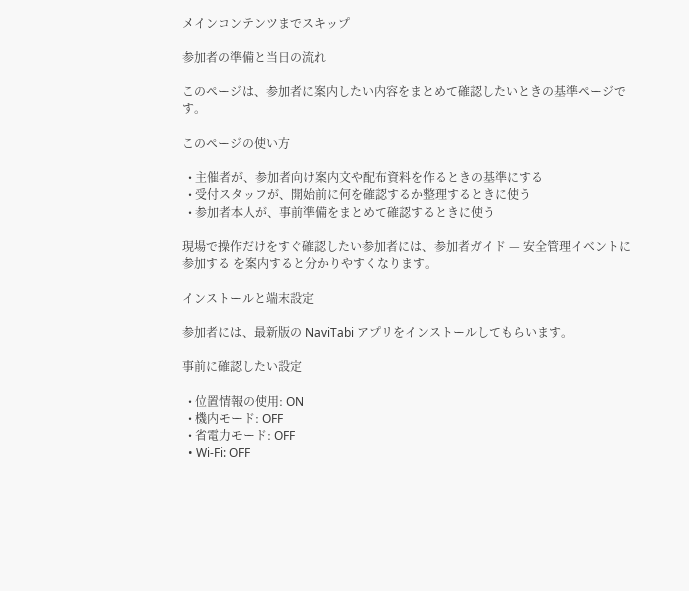メインコンテンツまでスキップ

参加者の準備と当日の流れ

このページは、参加者に案内したい内容をまとめて確認したいときの基準ページです。

このページの使い方

  • 主催者が、参加者向け案内文や配布資料を作るときの基準にする
  • 受付スタッフが、開始前に何を確認するか整理するときに使う
  • 参加者本人が、事前準備をまとめて確認するときに使う

現場で操作だけをすぐ確認したい参加者には、参加者ガイド — 安全管理イベントに参加する を案内すると分かりやすくなります。

インストールと端末設定

参加者には、最新版の NaviTabi アプリをインストールしてもらいます。

事前に確認したい設定

  • 位置情報の使用: ON
  • 機内モード: OFF
  • 省電力モード: OFF
  • Wi-Fi: OFF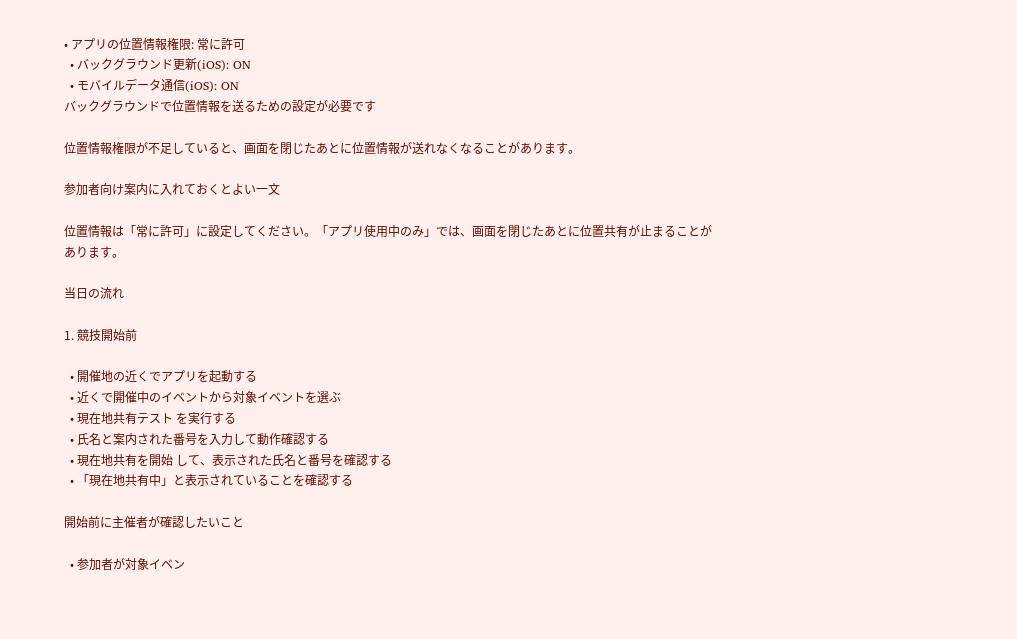• アプリの位置情報権限: 常に許可
  • バックグラウンド更新(iOS): ON
  • モバイルデータ通信(iOS): ON
バックグラウンドで位置情報を送るための設定が必要です

位置情報権限が不足していると、画面を閉じたあとに位置情報が送れなくなることがあります。

参加者向け案内に入れておくとよい一文

位置情報は「常に許可」に設定してください。「アプリ使用中のみ」では、画面を閉じたあとに位置共有が止まることがあります。

当日の流れ

1. 競技開始前

  • 開催地の近くでアプリを起動する
  • 近くで開催中のイベントから対象イベントを選ぶ
  • 現在地共有テスト を実行する
  • 氏名と案内された番号を入力して動作確認する
  • 現在地共有を開始 して、表示された氏名と番号を確認する
  • 「現在地共有中」と表示されていることを確認する

開始前に主催者が確認したいこと

  • 参加者が対象イベン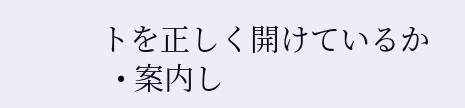トを正しく開けているか
  • 案内し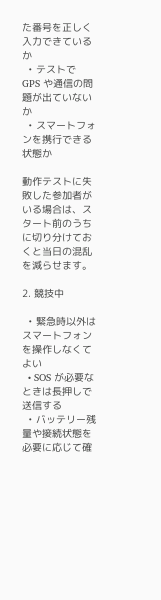た番号を正しく入力できているか
  • テストで GPS や通信の問題が出ていないか
  • スマートフォンを携行できる状態か

動作テストに失敗した参加者がいる場合は、スタート前のうちに切り分けておくと当日の混乱を減らせます。

2. 競技中

  • 緊急時以外はスマートフォンを操作しなくてよい
  • SOS が必要なときは長押しで送信する
  • バッテリー残量や接続状態を必要に応じて確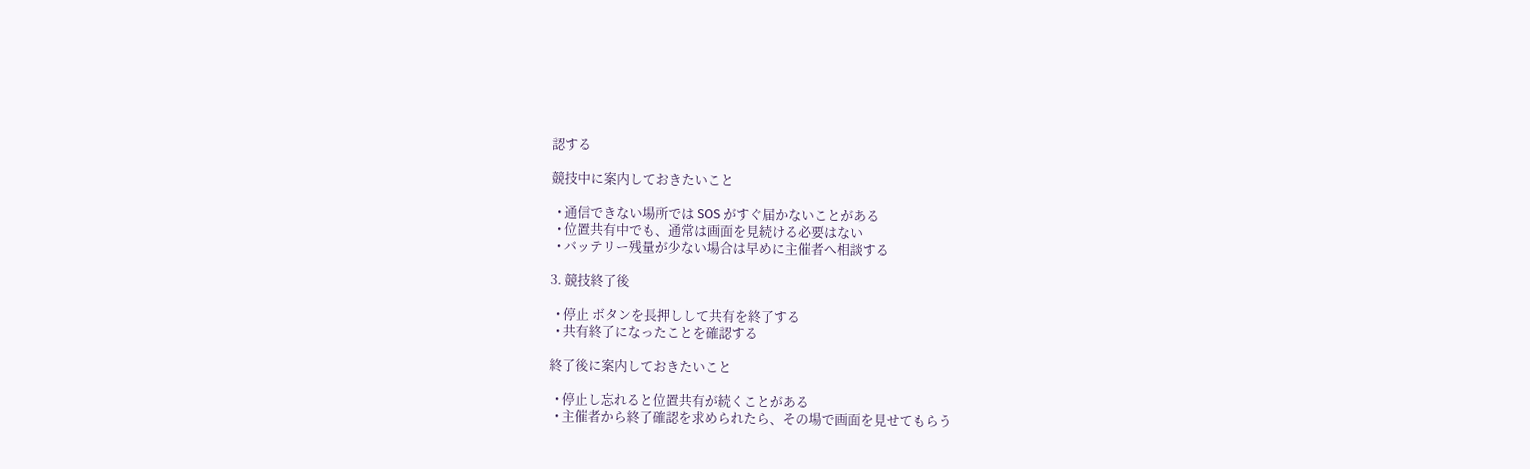認する

競技中に案内しておきたいこと

  • 通信できない場所では SOS がすぐ届かないことがある
  • 位置共有中でも、通常は画面を見続ける必要はない
  • バッテリー残量が少ない場合は早めに主催者へ相談する

3. 競技終了後

  • 停止 ボタンを長押しして共有を終了する
  • 共有終了になったことを確認する

終了後に案内しておきたいこと

  • 停止し忘れると位置共有が続くことがある
  • 主催者から終了確認を求められたら、その場で画面を見せてもらう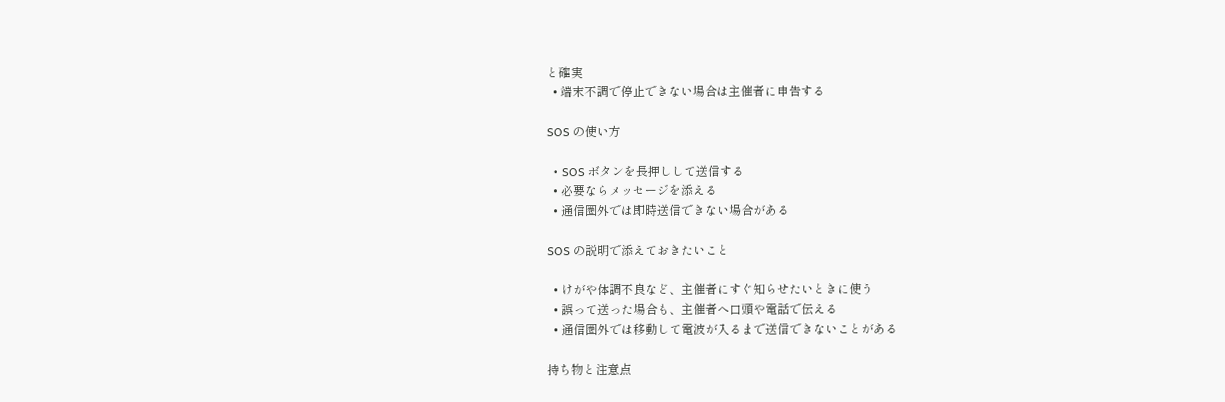と確実
  • 端末不調で停止できない場合は主催者に申告する

SOS の使い方

  • SOS ボタンを長押しして送信する
  • 必要ならメッセージを添える
  • 通信圏外では即時送信できない場合がある

SOS の説明で添えておきたいこと

  • けがや体調不良など、主催者にすぐ知らせたいときに使う
  • 誤って送った場合も、主催者へ口頭や電話で伝える
  • 通信圏外では移動して電波が入るまで送信できないことがある

持ち物と注意点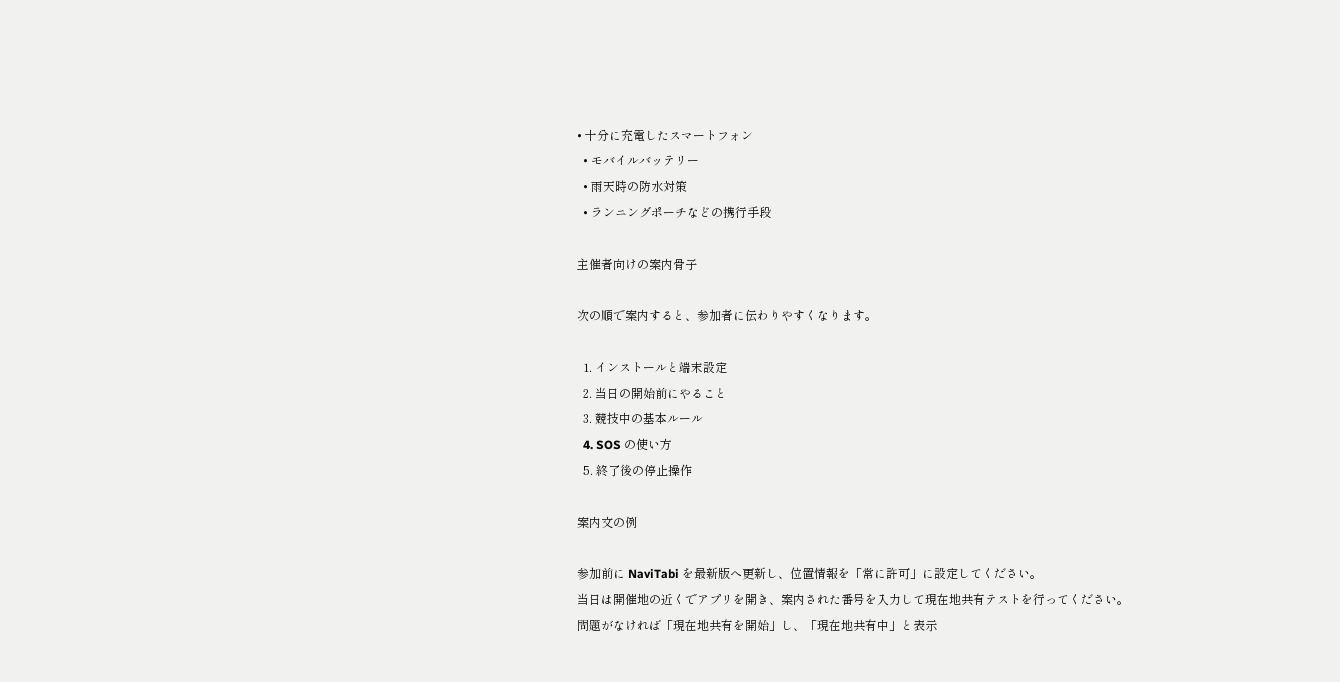• 十分に充電したスマートフォン
  • モバイルバッテリー
  • 雨天時の防水対策
  • ランニングポーチなどの携行手段

主催者向けの案内骨子

次の順で案内すると、参加者に伝わりやすくなります。

  1. インストールと端末設定
  2. 当日の開始前にやること
  3. 競技中の基本ルール
  4. SOS の使い方
  5. 終了後の停止操作

案内文の例

参加前に NaviTabi を最新版へ更新し、位置情報を「常に許可」に設定してください。
当日は開催地の近くでアプリを開き、案内された番号を入力して現在地共有テストを行ってください。
問題がなければ「現在地共有を開始」し、「現在地共有中」と表示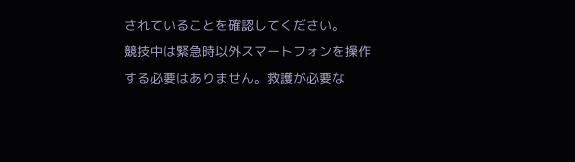されていることを確認してください。
競技中は緊急時以外スマートフォンを操作する必要はありません。救護が必要な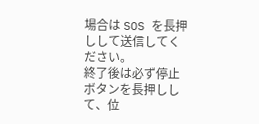場合は SOS を長押しして送信してください。
終了後は必ず停止ボタンを長押しして、位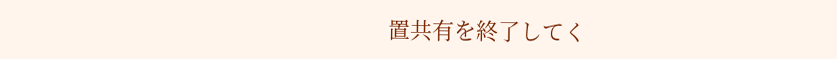置共有を終了してく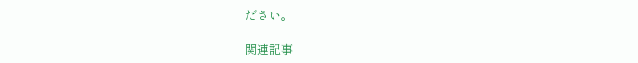ださい。

関連記事